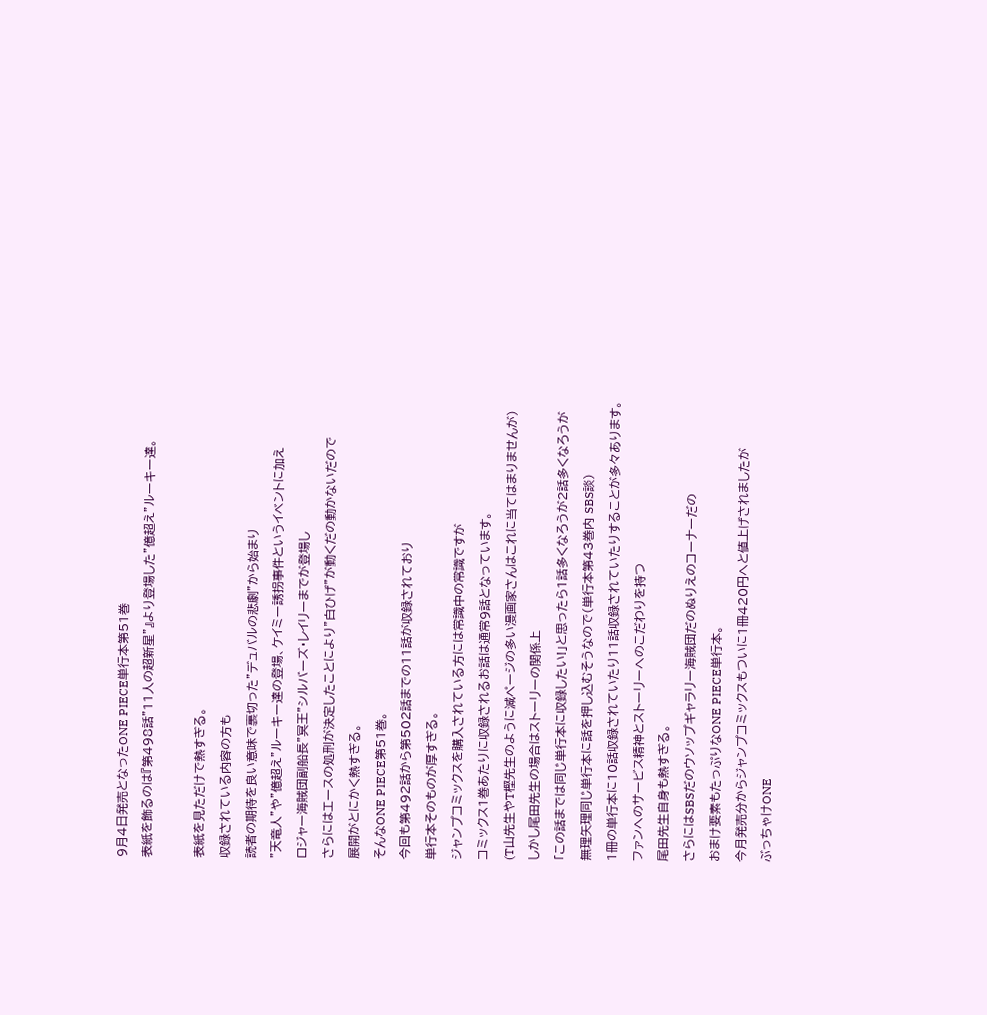9月4日発売となったONE PIECE単行本第51巻
表紙を飾るのは『第498話"11人の超新星"』より登場した"億超え"ルーキー達。

表紙を見ただけで熱すぎる。
収録されている内容の方も
読者の期待を良い意味で裏切った"デュバルの悲劇"から始まり
"天竜人"や"億超え"ルーキー達の登場、ケイミー誘拐事件というイベントに加え
ロジャー海賊団副船長"冥王"シルバーズ・レイリーまでが登場し
さらにはエースの処刑が決定したことにより"白ひげ"が動くだの動かないだので
展開がとにかく熱すぎる。
そんなONE PIECE第51巻。
今回も第492話から第502話までの11話が収録されており
単行本そのものが厚すぎる。
ジャンプコミックスを購入されている方には常識中の常識ですが
コミックス1巻あたりに収録されるお話は通常9話となっています。
(T山先生やT樫先生のように減ページの多い漫画家さんはこれに当てはまりませんが)
しかし尾田先生の場合はストーリーの関係上
「この話までは同じ単行本に収録したい!」と思ったら1話多くなろうが2話多くなろうが
無理矢理同じ単行本に話を押し込むそうなので(単行本第43巻内 SBS談)
1冊の単行本に10話収録されていたり11話収録されていたりすることが多々あります。
ファンへのサービス精神とストーリーへのこだわりを持つ
尾田先生自身も熱すぎる。
さらにはSBSだのウソップギャラリー海賊団だのぬりえのコーナーだの
おまけ要素もたっぷりなONE PIECE単行本。
今月発売分からジャンプコミックスもついに1冊420円へと値上げされましたが
ぶっちゃけONE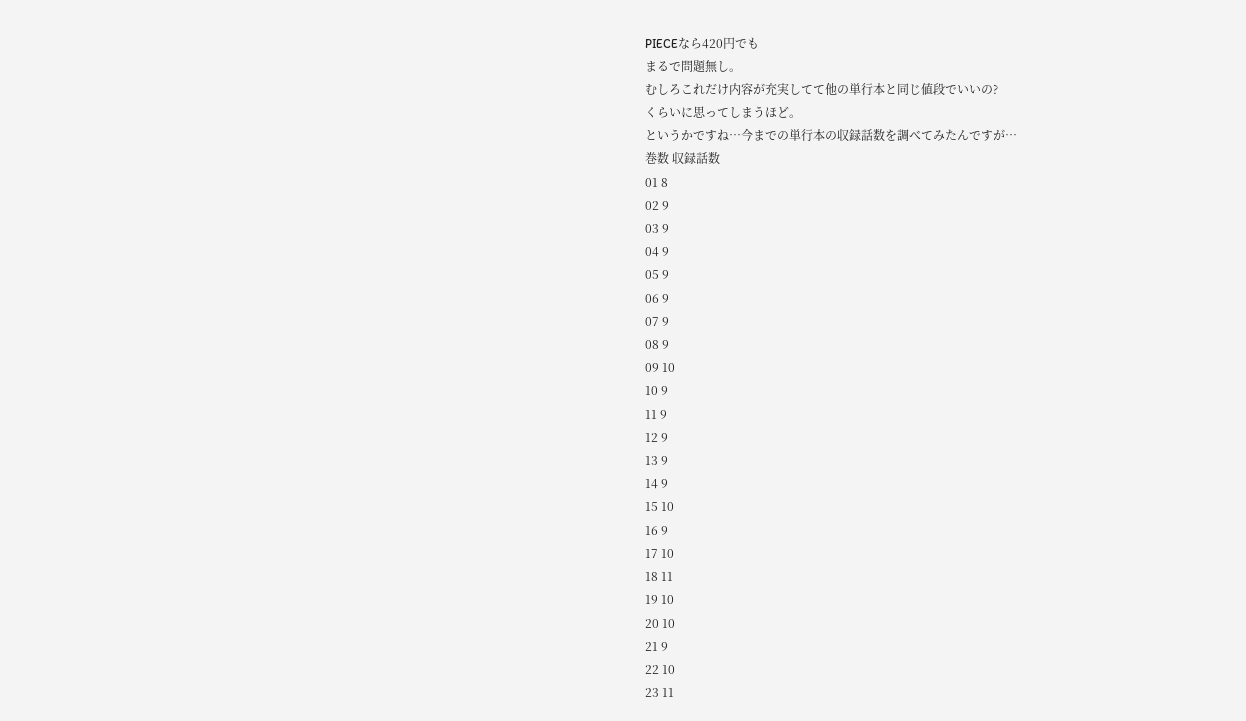PIECEなら420円でも
まるで問題無し。
むしろこれだけ内容が充実してて他の単行本と同じ値段でいいの?
くらいに思ってしまうほど。
というかですね…今までの単行本の収録話数を調べてみたんですが…
巻数 収録話数
01 8
02 9
03 9
04 9
05 9
06 9
07 9
08 9
09 10
10 9
11 9
12 9
13 9
14 9
15 10
16 9
17 10
18 11
19 10
20 10
21 9
22 10
23 11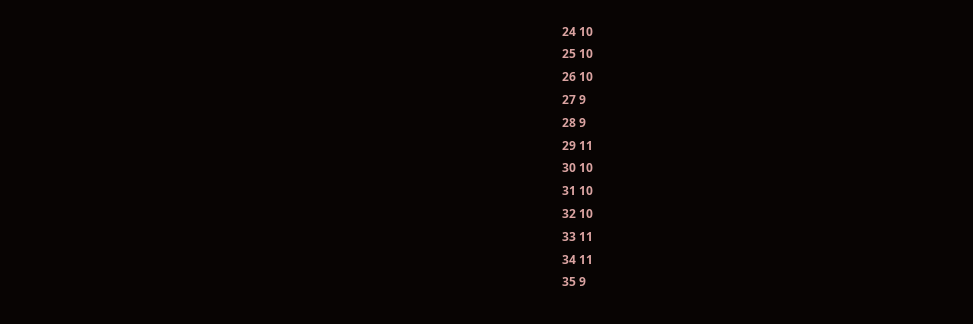24 10
25 10
26 10
27 9
28 9
29 11
30 10
31 10
32 10
33 11
34 11
35 9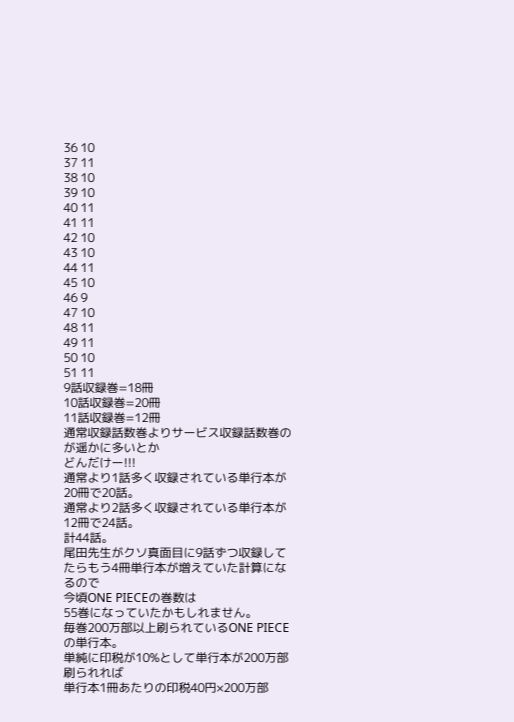36 10
37 11
38 10
39 10
40 11
41 11
42 10
43 10
44 11
45 10
46 9
47 10
48 11
49 11
50 10
51 11
9話収録巻=18冊
10話収録巻=20冊
11話収録巻=12冊
通常収録話数巻よりサービス収録話数巻のが遥かに多いとか
どんだけー!!!
通常より1話多く収録されている単行本が20冊で20話。
通常より2話多く収録されている単行本が12冊で24話。
計44話。
尾田先生がクソ真面目に9話ずつ収録してたらもう4冊単行本が増えていた計算になるので
今頃ONE PIECEの巻数は
55巻になっていたかもしれません。
毎巻200万部以上刷られているONE PIECEの単行本。
単純に印税が10%として単行本が200万部刷られれば
単行本1冊あたりの印税40円×200万部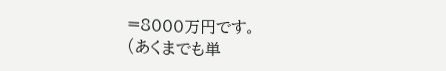=8000万円です。
(あくまでも単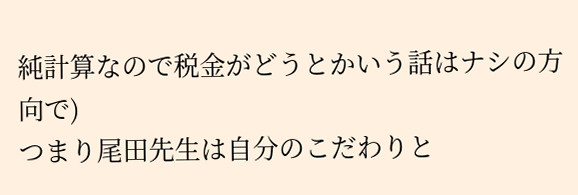純計算なので税金がどうとかいう話はナシの方向で)
つまり尾田先生は自分のこだわりと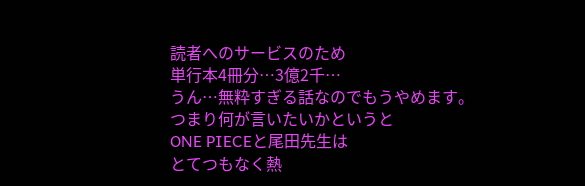読者へのサービスのため
単行本4冊分…3億2千…
うん…無粋すぎる話なのでもうやめます。
つまり何が言いたいかというと
ONE PIECEと尾田先生は
とてつもなく熱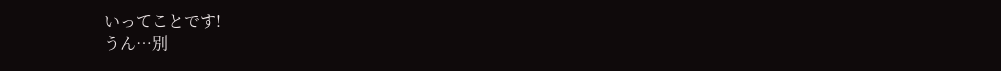いってことです!
うん…別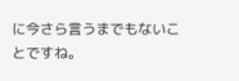に今さら言うまでもないことですね。